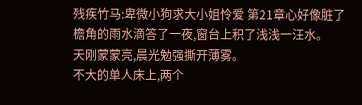残疾竹马:卑微小狗求大小姐怜爱 第21章心好像脏了
檐角的雨水滴答了一夜,窗台上积了浅浅一汪水。
天刚蒙蒙亮,晨光勉强撕开薄雾。
不大的单人床上,两个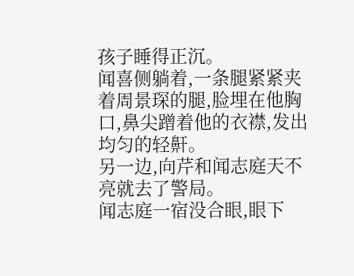孩子睡得正沉。
闻喜侧躺着,一条腿紧紧夹着周景琛的腿,脸埋在他胸口,鼻尖蹭着他的衣襟,发出均匀的轻鼾。
另一边,向芹和闻志庭天不亮就去了警局。
闻志庭一宿没合眼,眼下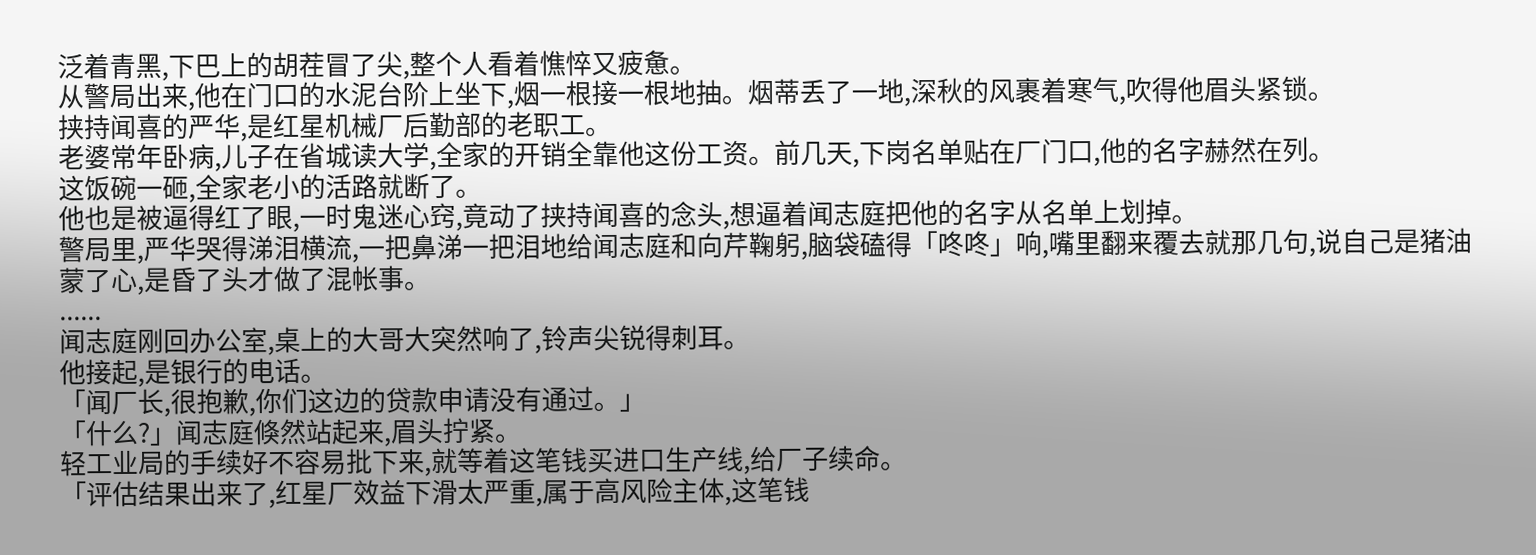泛着青黑,下巴上的胡茬冒了尖,整个人看着憔悴又疲惫。
从警局出来,他在门口的水泥台阶上坐下,烟一根接一根地抽。烟蒂丢了一地,深秋的风裹着寒气,吹得他眉头紧锁。
挟持闻喜的严华,是红星机械厂后勤部的老职工。
老婆常年卧病,儿子在省城读大学,全家的开销全靠他这份工资。前几天,下岗名单贴在厂门口,他的名字赫然在列。
这饭碗一砸,全家老小的活路就断了。
他也是被逼得红了眼,一时鬼迷心窍,竟动了挟持闻喜的念头,想逼着闻志庭把他的名字从名单上划掉。
警局里,严华哭得涕泪横流,一把鼻涕一把泪地给闻志庭和向芹鞠躬,脑袋磕得「咚咚」响,嘴里翻来覆去就那几句,说自己是猪油蒙了心,是昏了头才做了混帐事。
......
闻志庭刚回办公室,桌上的大哥大突然响了,铃声尖锐得刺耳。
他接起,是银行的电话。
「闻厂长,很抱歉,你们这边的贷款申请没有通过。」
「什么?」闻志庭倏然站起来,眉头拧紧。
轻工业局的手续好不容易批下来,就等着这笔钱买进口生产线,给厂子续命。
「评估结果出来了,红星厂效益下滑太严重,属于高风险主体,这笔钱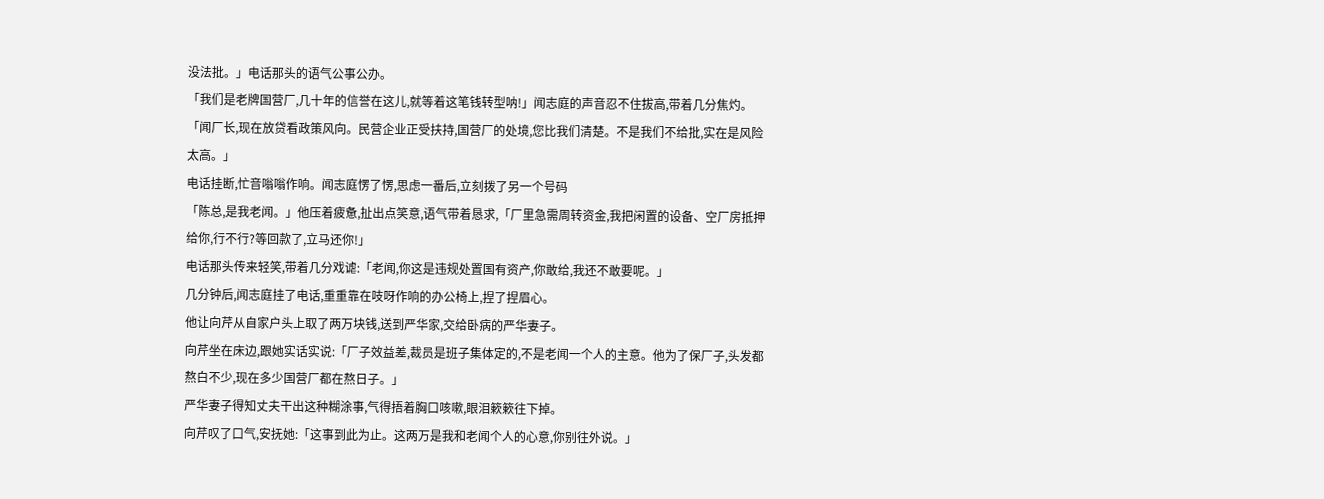没法批。」电话那头的语气公事公办。
「我们是老牌国营厂,几十年的信誉在这儿,就等着这笔钱转型呐!」闻志庭的声音忍不住拔高,带着几分焦灼。
「闻厂长,现在放贷看政策风向。民营企业正受扶持,国营厂的处境,您比我们清楚。不是我们不给批,实在是风险太高。」
电话挂断,忙音嗡嗡作响。闻志庭愣了愣,思虑一番后,立刻拨了另一个号码
「陈总,是我老闻。」他压着疲惫,扯出点笑意,语气带着恳求,「厂里急需周转资金,我把闲置的设备、空厂房抵押给你,行不行?等回款了,立马还你!」
电话那头传来轻笑,带着几分戏谑:「老闻,你这是违规处置国有资产,你敢给,我还不敢要呢。」
几分钟后,闻志庭挂了电话,重重靠在吱呀作响的办公椅上,捏了捏眉心。
他让向芹从自家户头上取了两万块钱,送到严华家,交给卧病的严华妻子。
向芹坐在床边,跟她实话实说:「厂子效益差,裁员是班子集体定的,不是老闻一个人的主意。他为了保厂子,头发都熬白不少,现在多少国营厂都在熬日子。」
严华妻子得知丈夫干出这种糊涂事,气得捂着胸口咳嗽,眼泪簌簌往下掉。
向芹叹了口气,安抚她:「这事到此为止。这两万是我和老闻个人的心意,你别往外说。」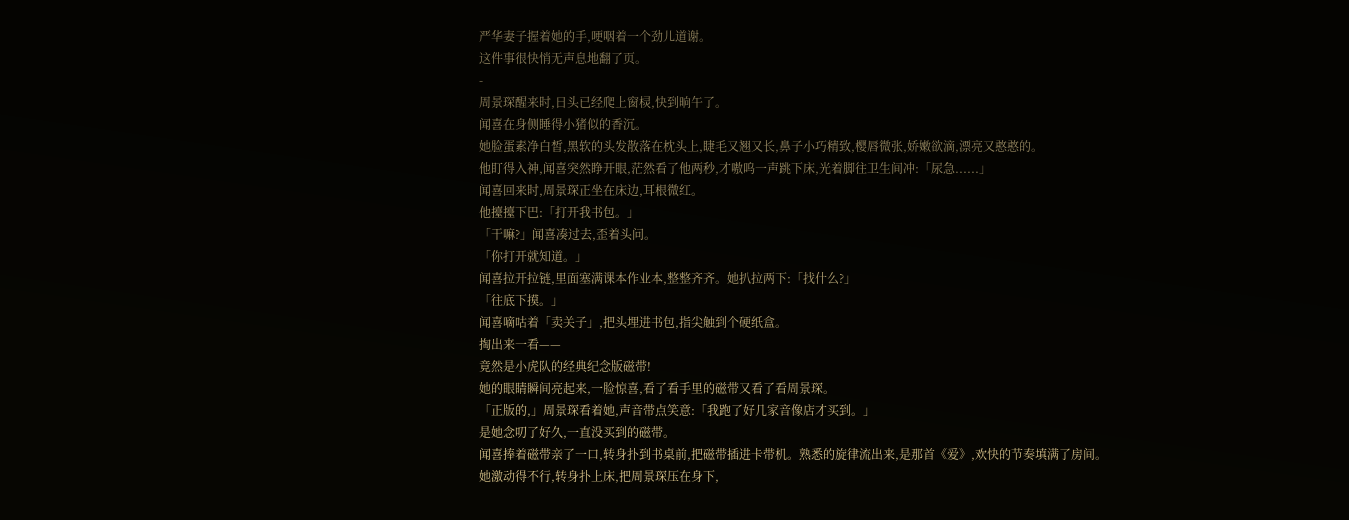严华妻子握着她的手,哽咽着一个劲儿道谢。
这件事很快悄无声息地翻了页。
-
周景琛醒来时,日头已经爬上窗棂,快到晌午了。
闻喜在身侧睡得小猪似的香沉。
她脸蛋素净白皙,黑软的头发散落在枕头上,睫毛又翘又长,鼻子小巧精致,樱唇微张,娇嫩欲滴,漂亮又憨憨的。
他盯得入神,闻喜突然睁开眼,茫然看了他两秒,才嗷呜一声跳下床,光着脚往卫生间冲:「尿急......」
闻喜回来时,周景琛正坐在床边,耳根微红。
他擡擡下巴:「打开我书包。」
「干嘛?」闻喜凑过去,歪着头问。
「你打开就知道。」
闻喜拉开拉链,里面塞满课本作业本,整整齐齐。她扒拉两下:「找什么?」
「往底下摸。」
闻喜嘀咕着「卖关子」,把头埋进书包,指尖触到个硬纸盒。
掏出来一看——
竟然是小虎队的经典纪念版磁带!
她的眼睛瞬间亮起来,一脸惊喜,看了看手里的磁带又看了看周景琛。
「正版的,」周景琛看着她,声音带点笑意:「我跑了好几家音像店才买到。」
是她念叨了好久,一直没买到的磁带。
闻喜捧着磁带亲了一口,转身扑到书桌前,把磁带插进卡带机。熟悉的旋律流出来,是那首《爱》,欢快的节奏填满了房间。
她激动得不行,转身扑上床,把周景琛压在身下,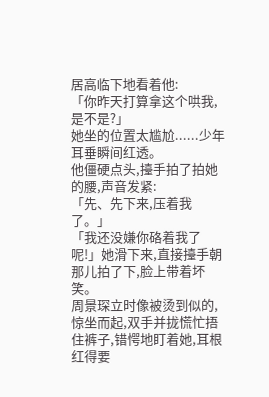居高临下地看着他:
「你昨天打算拿这个哄我,是不是?」
她坐的位置太尴尬......少年耳垂瞬间红透。
他僵硬点头,擡手拍了拍她的腰,声音发紧:
「先、先下来,压着我了。」
「我还没嫌你硌着我了呢!」她滑下来,直接擡手朝那儿拍了下,脸上带着坏笑。
周景琛立时像被烫到似的,惊坐而起,双手并拢慌忙捂住裤子,错愕地盯着她,耳根红得要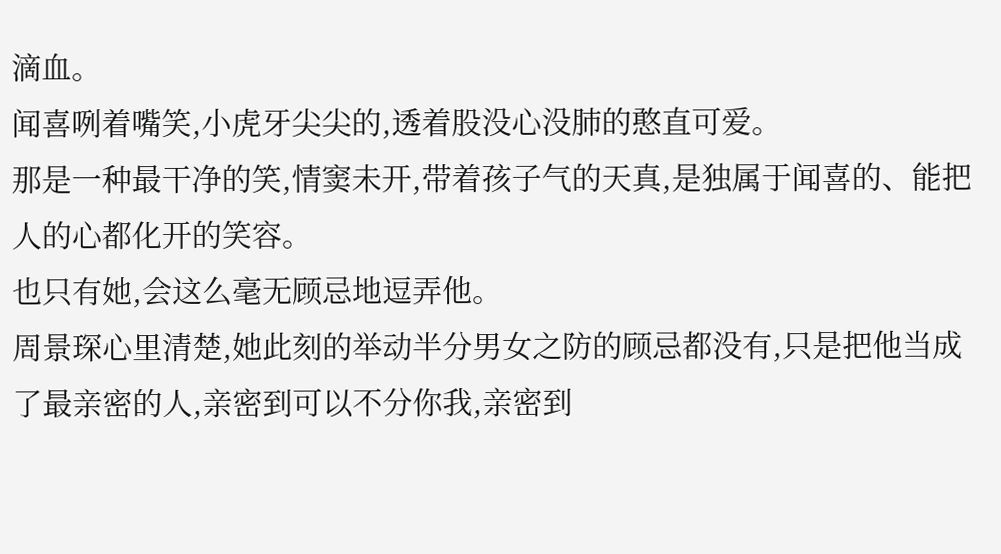滴血。
闻喜咧着嘴笑,小虎牙尖尖的,透着股没心没肺的憨直可爱。
那是一种最干净的笑,情窦未开,带着孩子气的天真,是独属于闻喜的、能把人的心都化开的笑容。
也只有她,会这么毫无顾忌地逗弄他。
周景琛心里清楚,她此刻的举动半分男女之防的顾忌都没有,只是把他当成了最亲密的人,亲密到可以不分你我,亲密到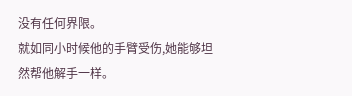没有任何界限。
就如同小时候他的手臂受伤,她能够坦然帮他解手一样。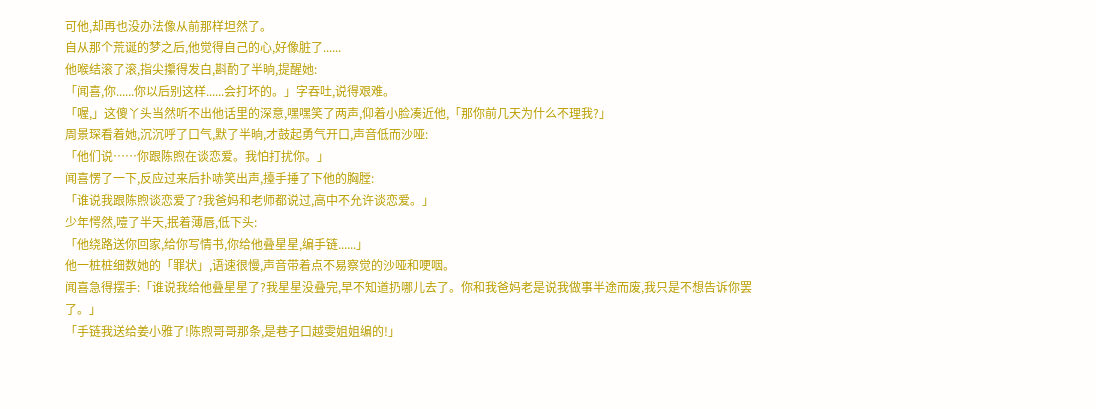可他,却再也没办法像从前那样坦然了。
自从那个荒诞的梦之后,他觉得自己的心,好像脏了......
他喉结滚了滚,指尖攥得发白,斟酌了半晌,提醒她:
「闻喜,你......你以后别这样......会打坏的。」字吞吐,说得艰难。
「喔,」这傻丫头当然听不出他话里的深意,嘿嘿笑了两声,仰着小脸凑近他,「那你前几天为什么不理我?」
周景琛看着她,沉沉呼了口气,默了半晌,才鼓起勇气开口,声音低而沙哑:
「他们说……你跟陈煦在谈恋爱。我怕打扰你。」
闻喜愣了一下,反应过来后扑哧笑出声,擡手捶了下他的胸膛:
「谁说我跟陈煦谈恋爱了?我爸妈和老师都说过,高中不允许谈恋爱。」
少年愕然,噎了半天,抿着薄唇,低下头:
「他绕路送你回家,给你写情书,你给他叠星星,编手链......」
他一桩桩细数她的「罪状」,语速很慢,声音带着点不易察觉的沙哑和哽咽。
闻喜急得摆手:「谁说我给他叠星星了?我星星没叠完,早不知道扔哪儿去了。你和我爸妈老是说我做事半途而废,我只是不想告诉你罢了。」
「手链我送给姜小雅了!陈煦哥哥那条,是巷子口越雯姐姐编的!」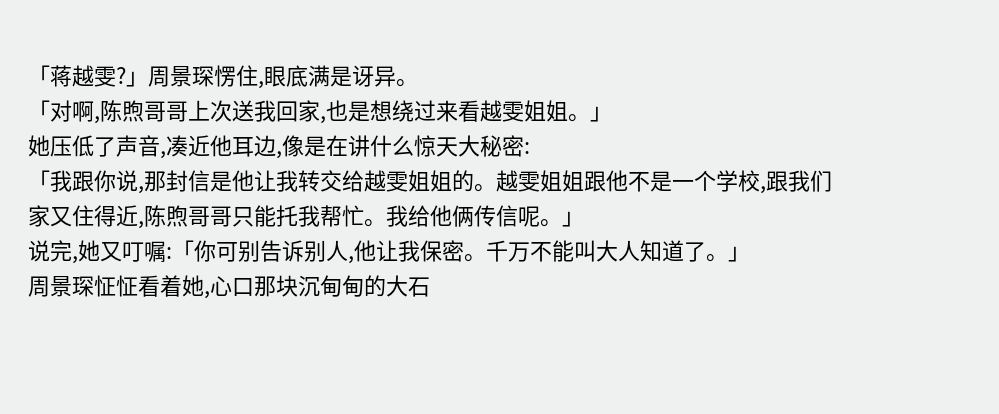「蒋越雯?」周景琛愣住,眼底满是讶异。
「对啊,陈煦哥哥上次送我回家,也是想绕过来看越雯姐姐。」
她压低了声音,凑近他耳边,像是在讲什么惊天大秘密:
「我跟你说,那封信是他让我转交给越雯姐姐的。越雯姐姐跟他不是一个学校,跟我们家又住得近,陈煦哥哥只能托我帮忙。我给他俩传信呢。」
说完,她又叮嘱:「你可别告诉别人,他让我保密。千万不能叫大人知道了。」
周景琛怔怔看着她,心口那块沉甸甸的大石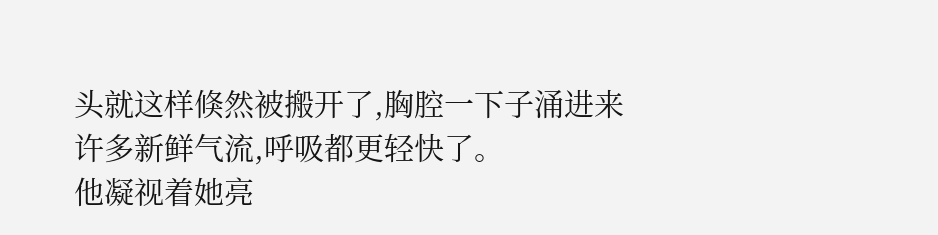头就这样倏然被搬开了,胸腔一下子涌进来许多新鲜气流,呼吸都更轻快了。
他凝视着她亮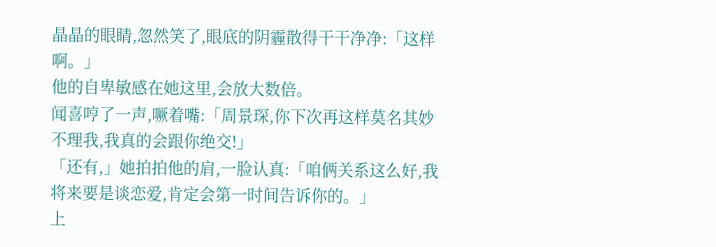晶晶的眼睛,忽然笑了,眼底的阴霾散得干干净净:「这样啊。」
他的自卑敏感在她这里,会放大数倍。
闻喜哼了一声,噘着嘴:「周景琛,你下次再这样莫名其妙不理我,我真的会跟你绝交!」
「还有,」她拍拍他的肩,一脸认真:「咱俩关系这么好,我将来要是谈恋爱,肯定会第一时间告诉你的。」
上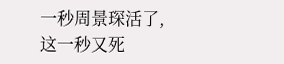一秒周景琛活了,这一秒又死